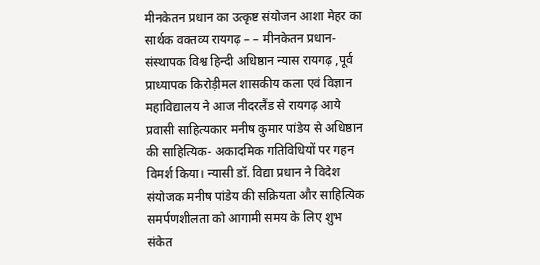मीनकेतन प्रधान का उत्कृष्ट संयोजन आशा मेहर का सार्थक वक्तव्य रायगढ़ – – मीनकेतन प्रधान- संस्थापक विश्व हिन्दी अधिष्ठान न्यास रायगढ़ ,पूर्व प्राध्यापक किरोड़ीमल शासकीय कला एवं विज्ञान महाविद्यालय ने आज नीदरलैंड से रायगढ़ आये प्रवासी साहित्यकार मनीष कुमार पांडेय से अधिष्ठान की साहित्यिक- अकादमिक गतिविधियों पर गहन विमर्श किया। न्यासी डॉ. विद्या प्रधान ने विदेश संयोजक मनीष पांडेय की सक्रियता और साहित्यिक समर्पणशीलता को आगामी समय के लिए शुभ संकेत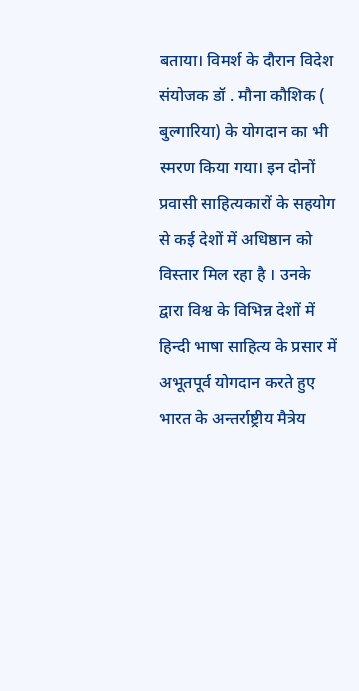बताया। विमर्श के दौरान विदेश संयोजक डॉ . मौना कौशिक ( बुल्गारिया) के योगदान का भी स्मरण किया गया। इन दोनों प्रवासी साहित्यकारों के सहयोग से कई देशों में अधिष्ठान को विस्तार मिल रहा है । उनके द्वारा विश्व के विभिन्न देशों में हिन्दी भाषा साहित्य के प्रसार में अभूतपूर्व योगदान करते हुए भारत के अन्तर्राष्ट्रीय मैत्रेय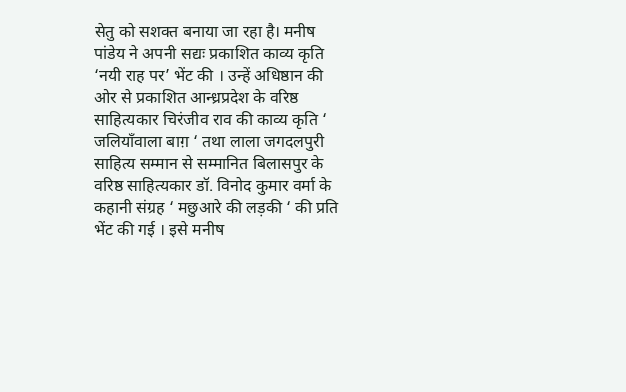सेतु को सशक्त बनाया जा रहा है। मनीष पांडेय ने अपनी सद्यः प्रकाशित काव्य कृति ‘नयी राह पर’ भेंट की । उन्हें अधिष्ठान की ओर से प्रकाशित आन्ध्रप्रदेश के वरिष्ठ साहित्यकार चिरंजीव राव की काव्य कृति ‘ जलियाँवाला बाग़ ‘ तथा लाला जगदलपुरी साहित्य सम्मान से सम्मानित बिलासपुर के वरिष्ठ साहित्यकार डॉ. विनोद कुमार वर्मा के कहानी संग्रह ‘ मछुआरे की लड़की ‘ की प्रति भेंट की गई । इसे मनीष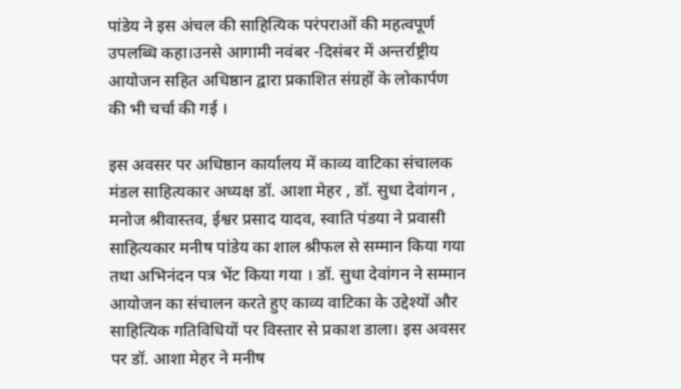पांडेय ने इस अंचल की साहित्यिक परंपराओं की महत्वपूर्ण उपलब्धि कहा।उनसे आगामी नवंबर -दिसंबर में अन्तर्राष्ट्रीय आयोजन सहित अधिष्ठान द्वारा प्रकाशित संग्रहों के लोकार्पण की भी चर्चा की गई ।

इस अवसर पर अधिष्ठान कार्यालय में काव्य वाटिका संचालक मंडल साहित्यकार अध्यक्ष डॉ. आशा मेहर , डॉ. सुधा देवांगन , मनोज श्रीवास्तव, ईश्वर प्रसाद यादव, स्वाति पंडया ने प्रवासी साहित्यकार मनीष पांडेय का शाल श्रीफल से सम्मान किया गया तथा अभिनंदन पत्र भेंट किया गया । डॉ. सुधा देवांगन ने सम्मान आयोजन का संचालन करते हुए काव्य वाटिका के उद्देश्यों और साहित्यिक गतिविधियों पर विस्तार से प्रकाश डाला। इस अवसर पर डॉ. आशा मेहर ने मनीष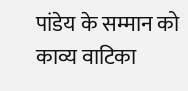पांडेय के सम्मान को काव्य वाटिका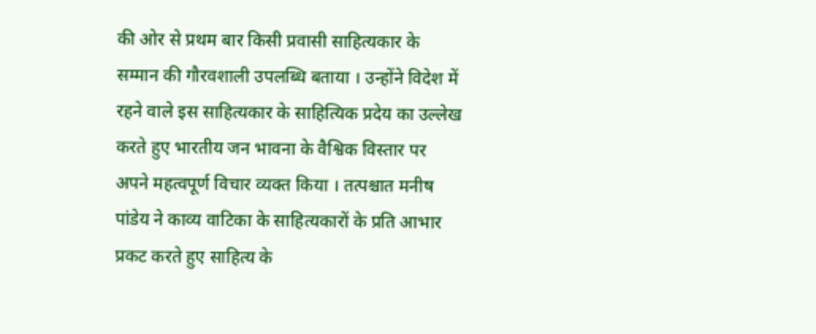की ओर से प्रथम बार किसी प्रवासी साहित्यकार के सम्मान की गौरवशाली उपलब्धि बताया । उन्होंने विदेश में रहने वाले इस साहित्यकार के साहित्यिक प्रदेय का उल्लेख करते हुए भारतीय जन भावना के वैश्विक विस्तार पर अपने महत्वपूर्ण विचार व्यक्त किया । तत्पश्चात मनीष पांडेय ने काव्य वाटिका के साहित्यकारों के प्रति आभार प्रकट करते हुए साहित्य के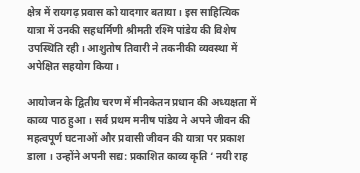क्षेत्र में रायगढ़ प्रवास को यादगार बताया । इस साहित्यिक यात्रा में उनकी सहधर्मिणी श्रीमती रश्मि पांडेय की विशेष उपस्थिति रही। आशुतोष तिवारी ने तकनीकी व्यवस्था में अपेक्षित सहयोग किया।

आयोजन के द्वितीय चरण में मीनकेतन प्रधान की अध्यक्षता में काव्य पाठ हुआ । सर्व प्रथम मनीष पांडेय ने अपने जीवन की महत्वपूर्ण घटनाओं और प्रवासी जीवन की यात्रा पर प्रकाश डाला । उन्होंने अपनी सद्य: प्रकाशित काव्य कृति ‘ नयी राह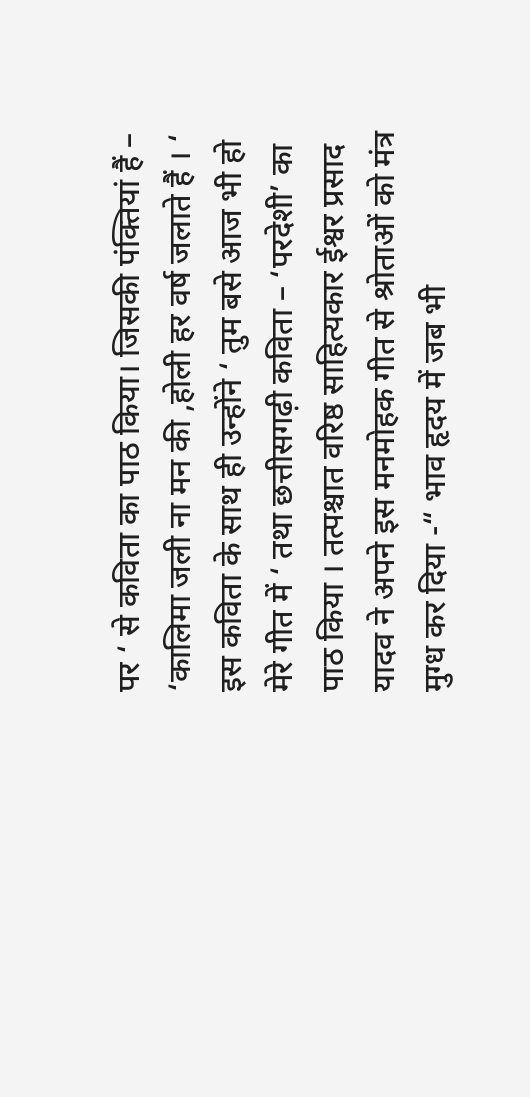पर ‘ से कविता का पाठ किया। जिसकी पंक्तियां हैं – ‘कालिमा जली ना मन की ,होली हर वर्ष जलाते हैं । ‘ इस कविता के साथ ही उन्होंने ‘ तुम बसे आज भी हो मेरे गीत में ‘ तथा छत्तीसगढ़ी कविता – ‘परदेशी’ का पाठ किया । तत्पश्चात वरिष्ठ साहित्यकार ईश्वर प्रसाद यादव ने अपने इस मनमोहक गीत से श्रोताओं को मंत्र मुग्ध कर दिया -“ भाव हृदय में जब भी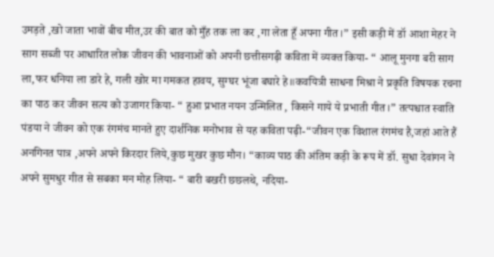उमड़ते ,खो जाता भावों बीच मीत,उर की बात को मुँह तक ला कर ,गा लेता हूँ अपना गीत।” इसी कड़ी में डॉ आशा मेहर ने साग सब्जी पर आधारित लोक जीवन की भावनाओं को अपनी छत्तीसगढ़ी कविता में व्यक्त किया- “ आलू मुनगा बरी साग ला,फर धनिया ला डारे हे, गली खोर मा गमकत हावय, सुग्घर भूंजा बघारे हे॥कवयित्री साधना मिश्रा ने प्रकृति विषयक रचना का पाठ कर जीवन सत्य को उजागर किया- “ हुआ प्रभात नयन उन्मिलित , किसने गाये ये प्रभाती गीत।” तत्पश्चात स्वाति पंडया ने जीवन को एक रंगमंच मानते हुए दार्शनिक मनोभाव से यह कविता पढ़ी-“जीवन एक विशाल रंगमंच है,जहां आते हैं अनगिनत पात्र ,अपने अपने किरदार लिये,कुछ मुखर कुछ मौन। “काव्य पाठ की अंतिम कड़ी के रूप में डॉ. सुधा देवांगन ने अपने सुमधुर गीत से सबका मन मोह लिया- “ बारी बखरी छछलथे, नदिया-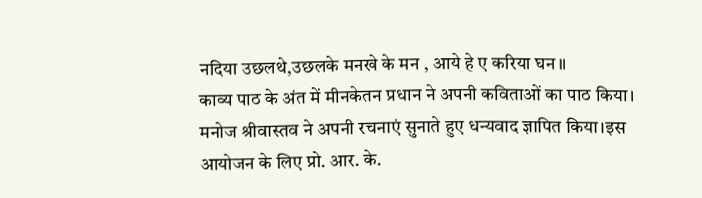नदिया उछलथे,उछलके मनखे के मन , आये हे ए करिया घन॥
काव्य पाठ के अंत में मीनकेतन प्रधान ने अपनी कविताओं का पाठ किया। मनोज श्रीवास्तव ने अपनी रचनाएं सुनाते हुए धन्यवाद ज्ञापित किया।इस आयोजन के लिए प्रो. आर. के.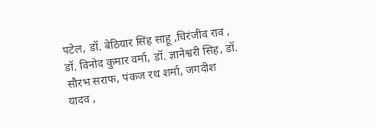पटेल, डॉ. बेठियार सिंह साहू ,चिरंजीव राव , डॉ. विनोद कुमार वर्मा, डॉ. ज्ञानेश्वरी सिंह, डॉ. सौरभ सराफ, पंकज रथ शर्मा, जगदीश यादव ,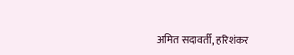अमित सदावर्ती, हरिशंकर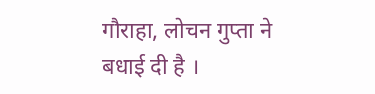गौराहा, लोचन गुप्ता ने बधाई दी है ।